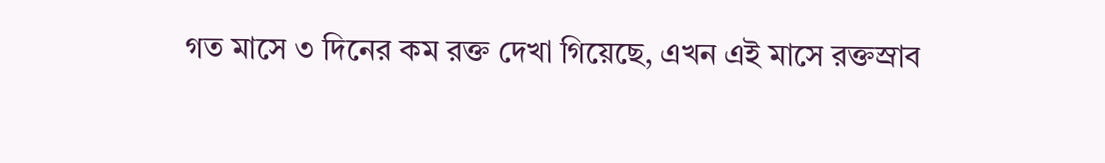গত মাসে ৩ দিনের কম রক্ত দেখা গিয়েছে, এখন এই মাসে রক্তস্রাব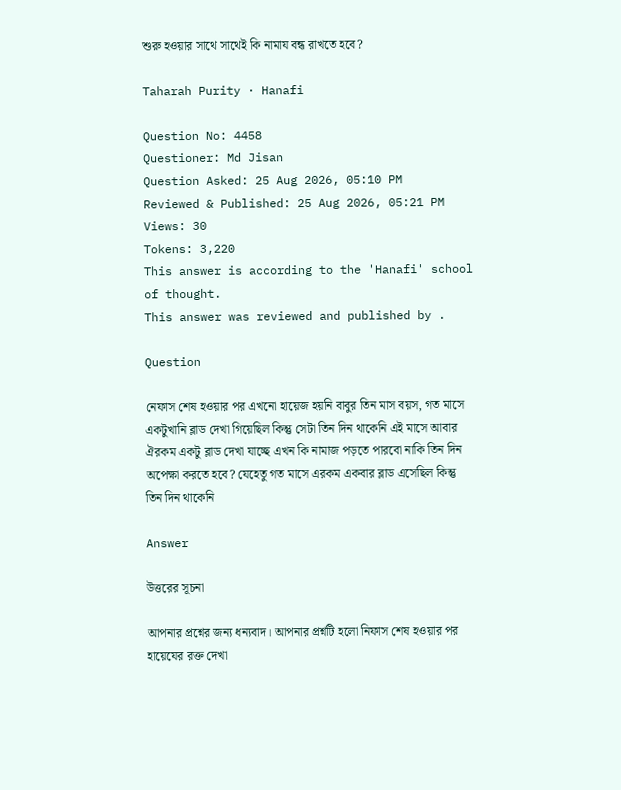শুরু হওয়ার সাথে সাথেই কি নামায বন্ধ রাখতে হবে?

Taharah Purity · Hanafi

Question No: 4458
Questioner: Md Jisan
Question Asked: 25 Aug 2026, 05:10 PM
Reviewed & Published: 25 Aug 2026, 05:21 PM
Views: 30
Tokens: 3,220
This answer is according to the 'Hanafi' school of thought.
This answer was reviewed and published by .

Question

নেফাস শেষ হওয়ার পর এখনো হায়েজ হয়নি বাবুর তিন মাস বয়স, গত মাসে একটুখানি ব্লাড দেখা গিয়েছিল কিন্তু সেটা তিন দিন থাকেনি এই মাসে আবার ঐরকম একটু ব্লাড দেখা যাচ্ছে এখন কি নামাজ পড়তে পারবো নাকি তিন দিন অপেক্ষা করতে হবে? যেহেতু গত মাসে এরকম একবার ব্লাড এসেছিল কিন্তু তিন দিন থাকেনি

Answer

উত্তরের সূচনা

আপনার প্রশ্নের জন্য ধন্যবাদ। আপনার প্রশ্নটি হলো নিফাস শেষ হওয়ার পর হায়েযের রক্ত দেখা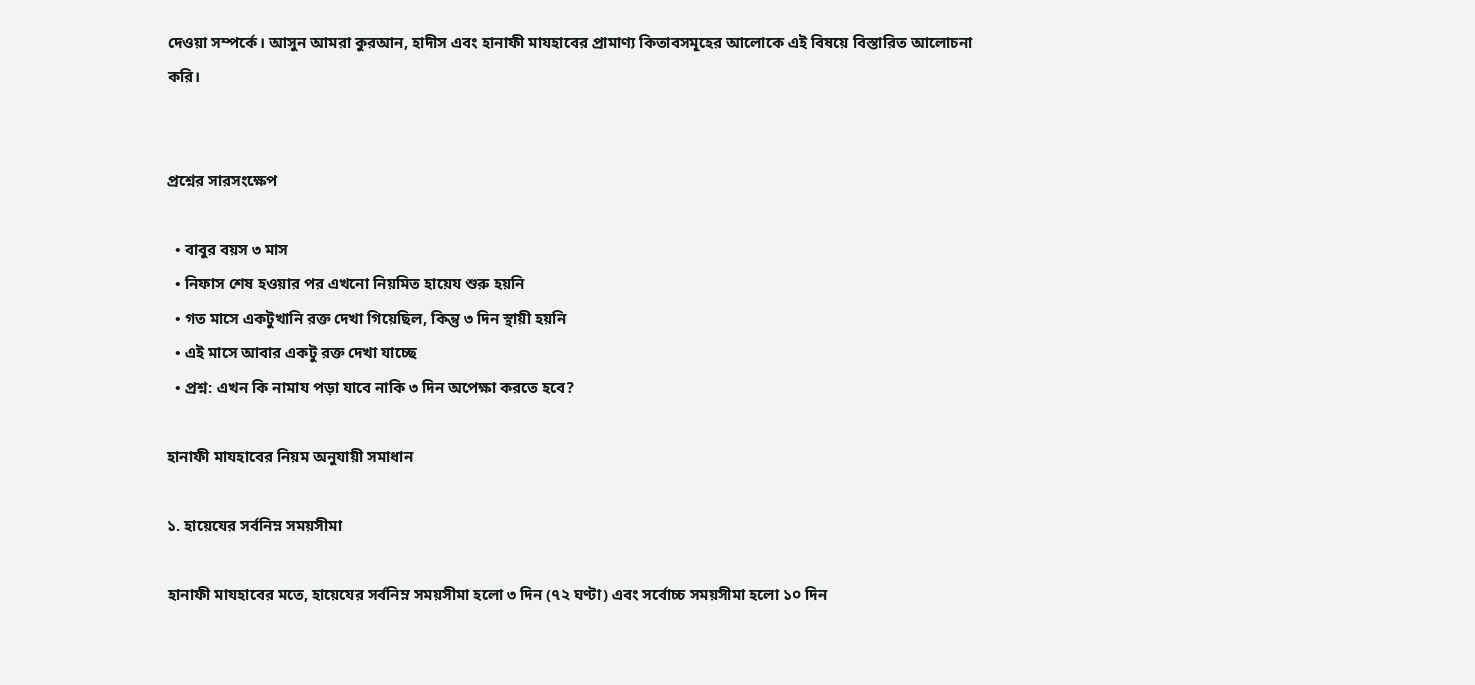দেওয়া সম্পর্কে। আসুন আমরা কুরআন, হাদীস এবং হানাফী মাযহাবের প্রামাণ্য কিতাবসমূহের আলোকে এই বিষয়ে বিস্তারিত আলোচনা করি।


প্রশ্নের সারসংক্ষেপ

  • বাবুর বয়স ৩ মাস
  • নিফাস শেষ হওয়ার পর এখনো নিয়মিত হায়েয শুরু হয়নি
  • গত মাসে একটুখানি রক্ত দেখা গিয়েছিল, কিন্তু ৩ দিন স্থায়ী হয়নি
  • এই মাসে আবার একটু রক্ত দেখা যাচ্ছে
  • প্রশ্ন: এখন কি নামায পড়া যাবে নাকি ৩ দিন অপেক্ষা করতে হবে?

হানাফী মাযহাবের নিয়ম অনুযায়ী সমাধান

১. হায়েযের সর্বনিম্ন সময়সীমা

হানাফী মাযহাবের মতে, হায়েযের সর্বনিম্ন সময়সীমা হলো ৩ দিন (৭২ ঘণ্টা) এবং সর্বোচ্চ সময়সীমা হলো ১০ দিন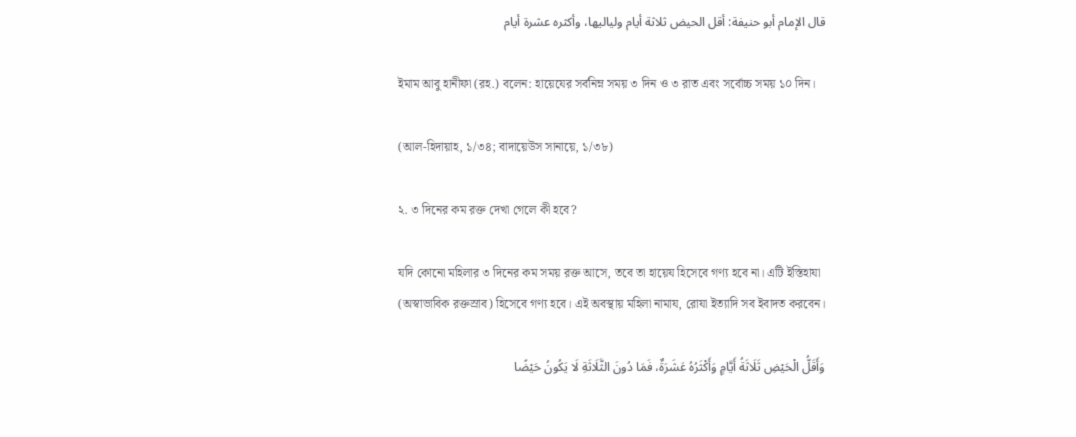قال الإمام أبو حنيفة: أقل الحيض ثلاثة أيام ولياليها، وأكثره عشرة أيام

ইমাম আবু হানীফা (রহ.) বলেন: হায়েযের সর্বনিম্ন সময় ৩ দিন ও ৩ রাত এবং সর্বোচ্চ সময় ১০ দিন।

(আল-হিদায়াহ, ১/৩৪; বাদায়েউস সানায়ে, ১/৩৮)

২. ৩ দিনের কম রক্ত দেখা গেলে কী হবে?

যদি কোনো মহিলার ৩ দিনের কম সময় রক্ত আসে, তবে তা হায়েয হিসেবে গণ্য হবে না। এটি ইস্তিহাযা (অস্বাভাবিক রক্তস্রাব) হিসেবে গণ্য হবে। এই অবস্থায় মহিলা নামায, রোযা ইত্যাদি সব ইবাদত করবেন।

وَأَقَلُّ الْحَيْضِ ثَلَاثَةُ أَيَّامٍ وَأَكْثَرُهُ عَشَرَةٌ، فَمَا دُونَ الثَّلَاثَةِ لَا يَكُونُ حَيْضًا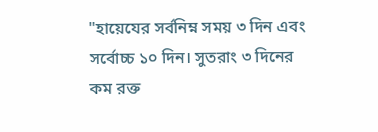"হায়েযের সর্বনিম্ন সময় ৩ দিন এবং সর্বোচ্চ ১০ দিন। সুতরাং ৩ দিনের কম রক্ত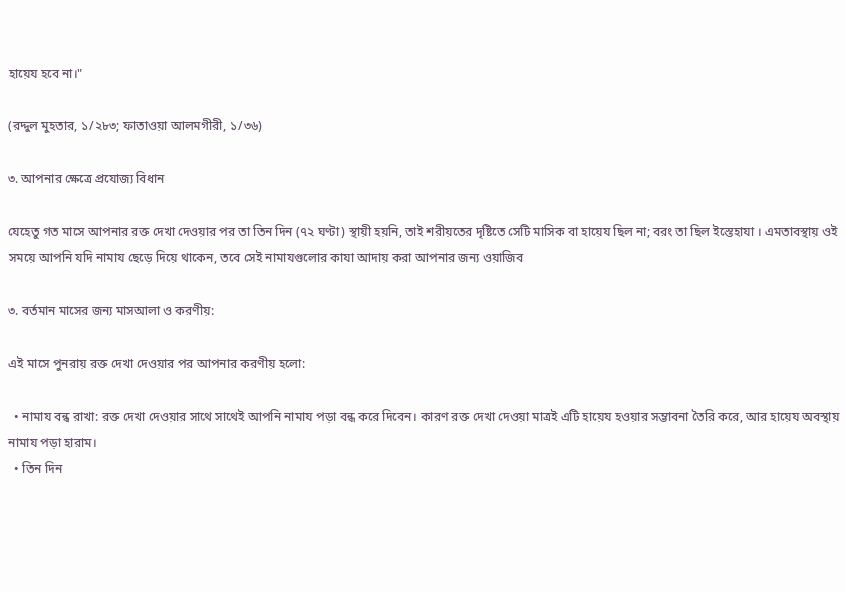হায়েয হবে না।"

(রদ্দুল মুহতার, ১/২৮৩; ফাতাওয়া আলমগীরী, ১/৩৬)

৩. আপনার ক্ষেত্রে প্রযোজ্য বিধান

যেহেতু গত মাসে আপনার রক্ত দেখা দেওয়ার পর তা তিন দিন (৭২ ঘণ্টা) স্থায়ী হয়নি, তাই শরীয়তের দৃষ্টিতে সেটি মাসিক বা হায়েয ছিল না; বরং তা ছিল ইস্তেহাযা । এমতাবস্থায় ওই সময়ে আপনি যদি নামায ছেড়ে দিয়ে থাকেন, তবে সেই নামাযগুলোর কাযা আদায় করা আপনার জন্য ওয়াজিব

৩. বর্তমান মাসের জন্য মাসআলা ও করণীয়:

এই মাসে পুনরায় রক্ত দেখা দেওয়ার পর আপনার করণীয় হলো:

  • নামায বন্ধ রাখা: রক্ত দেখা দেওয়ার সাথে সাথেই আপনি নামায পড়া বন্ধ করে দিবেন। কারণ রক্ত দেখা দেওয়া মাত্রই এটি হায়েয হওয়ার সম্ভাবনা তৈরি করে, আর হায়েয অবস্থায় নামায পড়া হারাম।
  • তিন দিন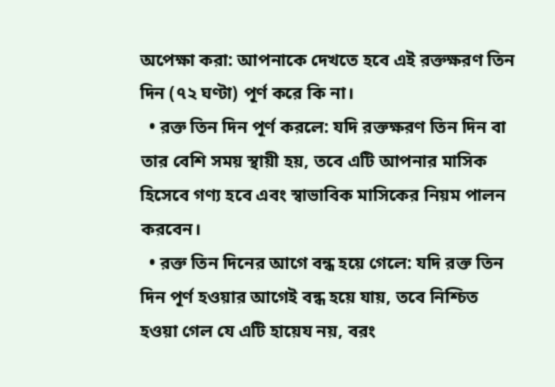অপেক্ষা করা: আপনাকে দেখতে হবে এই রক্তক্ষরণ তিন দিন (৭২ ঘণ্টা) পূর্ণ করে কি না।
  • রক্ত তিন দিন পূর্ণ করলে: যদি রক্তক্ষরণ তিন দিন বা তার বেশি সময় স্থায়ী হয়, তবে এটি আপনার মাসিক হিসেবে গণ্য হবে এবং স্বাভাবিক মাসিকের নিয়ম পালন করবেন।
  • রক্ত তিন দিনের আগে বন্ধ হয়ে গেলে: যদি রক্ত তিন দিন পূর্ণ হওয়ার আগেই বন্ধ হয়ে যায়, তবে নিশ্চিত হওয়া গেল যে এটি হায়েয নয়, বরং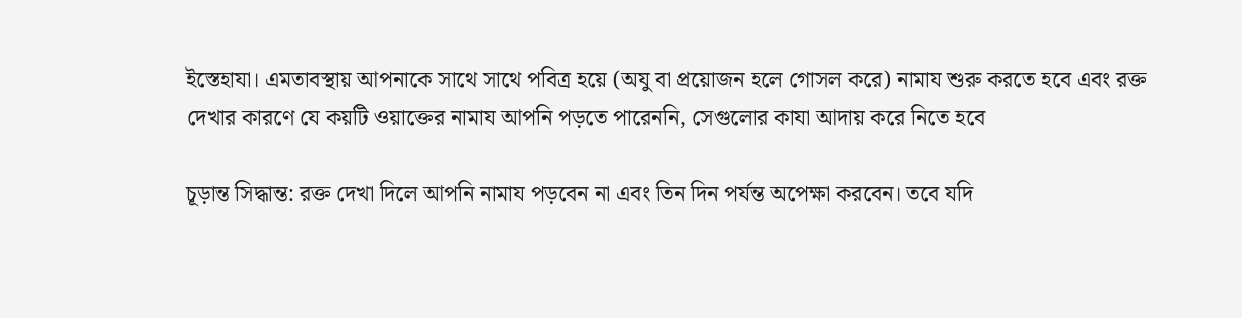ইস্তেহাযা। এমতাবস্থায় আপনাকে সাথে সাথে পবিত্র হয়ে (অযু বা প্রয়োজন হলে গোসল করে) নামায শুরু করতে হবে এবং রক্ত দেখার কারণে যে কয়টি ওয়াক্তের নামায আপনি পড়তে পারেননি, সেগুলোর কাযা আদায় করে নিতে হবে

চূড়ান্ত সিদ্ধান্ত: রক্ত দেখা দিলে আপনি নামায পড়বেন না এবং তিন দিন পর্যন্ত অপেক্ষা করবেন। তবে যদি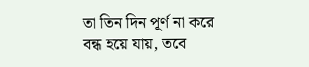তা তিন দিন পূর্ণ না করে বন্ধ হয়ে যায়, তবে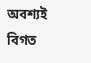অবশ্যই বিগত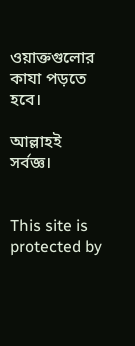ওয়াক্তগুলোর কাযা পড়তে হবে।

আল্লাহই সর্বজ্ঞ।


This site is protected by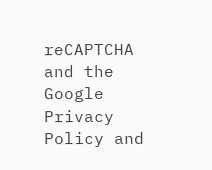reCAPTCHA and the Google Privacy Policy and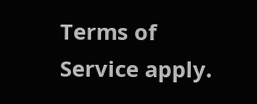Terms of Service apply.